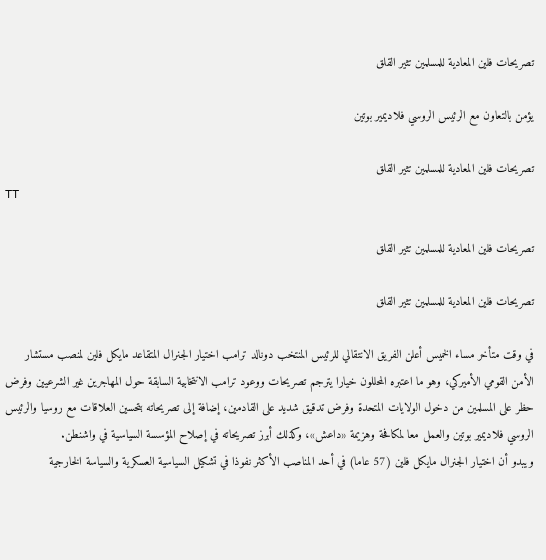تصريحات فلين المعادية للمسلمين تثير القلق

يؤمن بالتعاون مع الرئيس الروسي فلاديمير بوتين

تصريحات فلين المعادية للمسلمين تثير القلق
TT

تصريحات فلين المعادية للمسلمين تثير القلق

تصريحات فلين المعادية للمسلمين تثير القلق

في وقت متأخر مساء الخميس أعلن الفريق الانتقالي للرئيس المنتخب دونالد ترامب اختيار الجنرال المتقاعد مايكل فلين لمنصب مستشار الأمن القومي الأميركي، وهو ما اعتبره المحللون خيارا يترجم تصريحات ووعود ترامب الانتخابية السابقة حول المهاجرين غير الشرعيين وفرض حظر على المسلمين من دخول الولايات المتحدة وفرض تدقيق شديد على القادمين، إضافة إلى تصريحاته بتحسين العلاقات مع روسيا والرئيس الروسي فلاديمير بوتين والعمل معا لمكافحة وهزيمة «داعش»، وكذلك أبرز تصريحاته في إصلاح المؤسسة السياسية في واشنطن.
ويبدو أن اختيار الجنرال مايكل فلين (57 عاما) في أحد المناصب الأكثر نفوذا في تشكيل السياسية العسكرية والسياسة الخارجية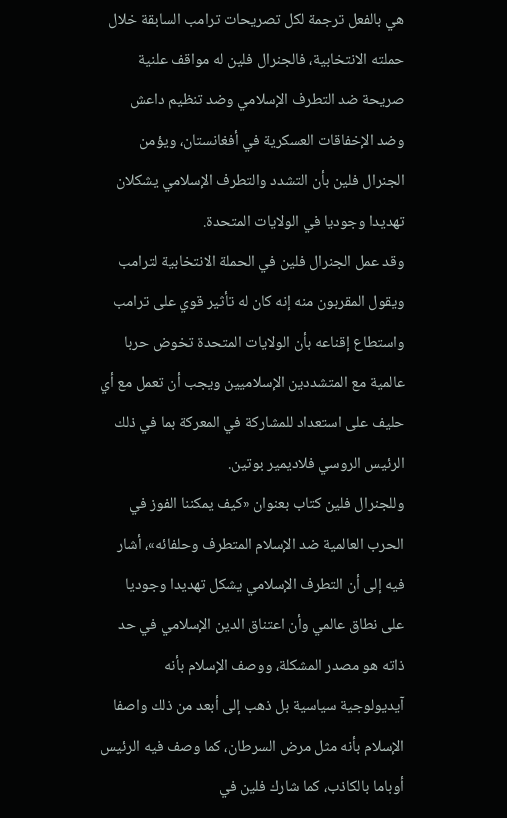هي بالفعل ترجمة لكل تصريحات ترامب السابقة خلال حملته الانتخابية، فالجنرال فلين له مواقف علنية صريحة ضد التطرف الإسلامي وضد تنظيم داعش وضد الإخفاقات العسكرية في أفغانستان، ويؤمن الجنرال فلين بأن التشدد والتطرف الإسلامي يشكلان تهديدا وجوديا في الولايات المتحدة.
وقد عمل الجنرال فلين في الحملة الانتخابية لترامب ويقول المقربون منه إنه كان له تأثير قوي على ترامب واستطاع إقناعه بأن الولايات المتحدة تخوض حربا عالمية مع المتشددين الإسلاميين ويجب أن تعمل مع أي حليف على استعداد للمشاركة في المعركة بما في ذلك الرئيس الروسي فلاديمير بوتين.
وللجنرال فلين كتاب بعنوان «كيف يمكننا الفوز في الحرب العالمية ضد الإسلام المتطرف وحلفائه»، أشار فيه إلى أن التطرف الإسلامي يشكل تهديدا وجوديا على نطاق عالمي وأن اعتناق الدين الإسلامي في حد ذاته هو مصدر المشكلة، ووصف الإسلام بأنه آيديولوجية سياسية بل ذهب إلى أبعد من ذلك واصفا الإسلام بأنه مثل مرض السرطان، كما وصف فيه الرئيس أوباما بالكاذب، كما شارك فلين في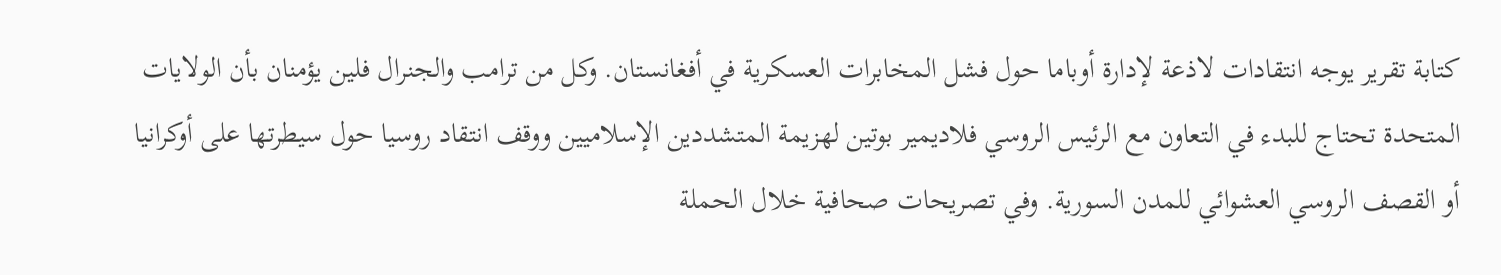كتابة تقرير يوجه انتقادات لاذعة لإدارة أوباما حول فشل المخابرات العسكرية في أفغانستان. وكل من ترامب والجنرال فلين يؤمنان بأن الولايات المتحدة تحتاج للبدء في التعاون مع الرئيس الروسي فلاديمير بوتين لهزيمة المتشددين الإسلاميين ووقف انتقاد روسيا حول سيطرتها على أوكرانيا أو القصف الروسي العشوائي للمدن السورية. وفي تصريحات صحافية خلال الحملة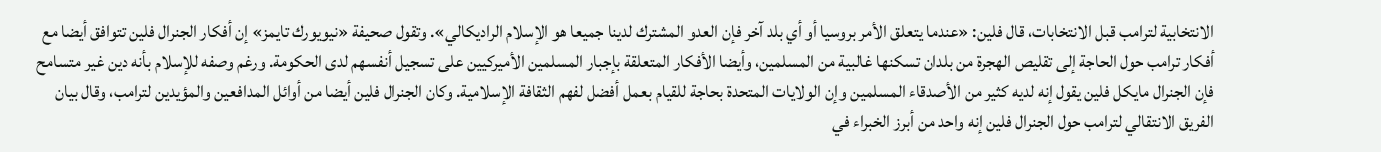الانتخابية لترامب قبل الانتخابات، قال فلين: «عندما يتعلق الأمر بروسيا أو أي بلد آخر فإن العدو المشترك لدينا جميعا هو الإسلام الراديكالي». وتقول صحيفة «نيويورك تايمز» إن أفكار الجنرال فلين تتوافق أيضا مع أفكار ترامب حول الحاجة إلى تقليص الهجرة من بلدان تسكنها غالبية من المسلمين، وأيضا الأفكار المتعلقة بإجبار المسلمين الأميركيين على تسجيل أنفسهم لدى الحكومة. ورغم وصفه للإسلام بأنه دين غير متسامح فإن الجنرال مايكل فلين يقول إنه لديه كثير من الأصدقاء المسلمين وإن الولايات المتحدة بحاجة للقيام بعمل أفضل لفهم الثقافة الإسلامية. وكان الجنرال فلين أيضا من أوائل المدافعين والمؤيدين لترامب، وقال بيان الفريق الانتقالي لترامب حول الجنرال فلين إنه واحد من أبرز الخبراء في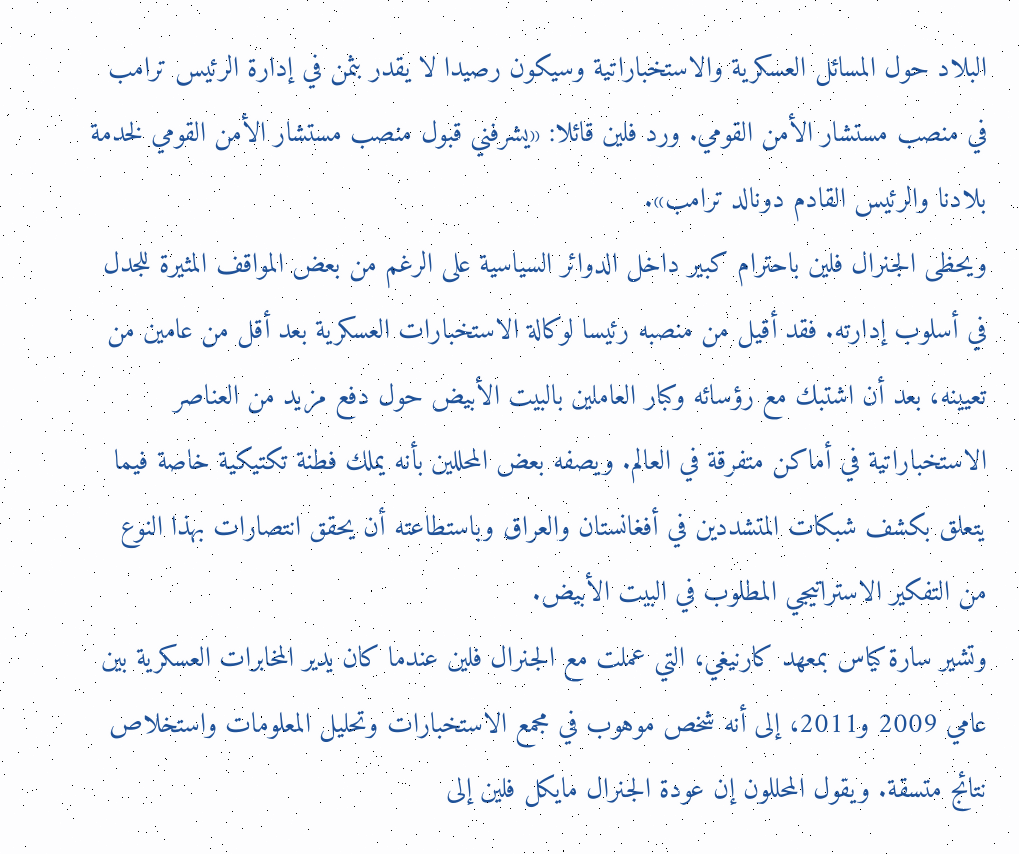البلاد حول المسائل العسكرية والاستخباراتية وسيكون رصيدا لا يقدر بثمن في إدارة الرئيس ترامب في منصب مستشار الأمن القومي. ورد فلين قائلا: «يشرفني قبول منصب مستشار الأمن القومي لخدمة بلادنا والرئيس القادم دونالد ترامب».
ويحظى الجنرال فلين باحترام كبير داخل الدوائر السياسية على الرغم من بعض المواقف المثيرة للجدل في أسلوب إدارته. فقد أقيل من منصبه رئيسا لوكالة الاستخبارات العسكرية بعد أقل من عامين من تعيينه، بعد أن اشتبك مع رؤسائه وكبار العاملين بالبيت الأبيض حول دفع مزيد من العناصر الاستخباراتية في أماكن متفرقة في العالم. ويصفه بعض المحللين بأنه يملك فطنة تكتيكية خاصة فيما يتعلق بكشف شبكات المتشددين في أفغانستان والعراق وباستطاعته أن يحقق انتصارات بهذا النوع من التفكير الاستراتيجي المطلوب في البيت الأبيض.
وتشير سارة كياس بمعهد كارنيغي، التي عملت مع الجنرال فلين عندما كان يدير المخابرات العسكرية بين عامي 2009 و2011، إلى أنه شخص موهوب في مجمع الاستخبارات وتحليل المعلومات واستخلاص نتائج متسقة. ويقول المحللون إن عودة الجنرال مايكل فلين إلى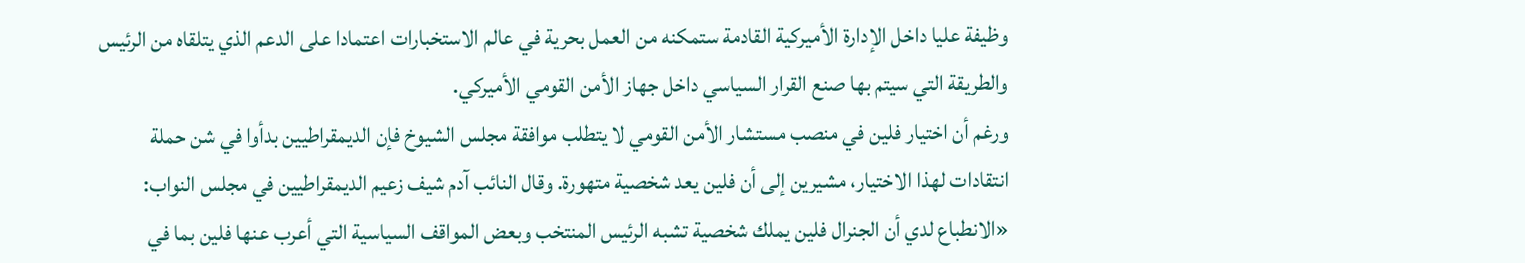وظيفة عليا داخل الإدارة الأميركية القادمة ستمكنه من العمل بحرية في عالم الاستخبارات اعتمادا على الدعم الذي يتلقاه من الرئيس والطريقة التي سيتم بها صنع القرار السياسي داخل جهاز الأمن القومي الأميركي.
ورغم أن اختيار فلين في منصب مستشار الأمن القومي لا يتطلب موافقة مجلس الشيوخ فإن الديمقراطيين بدأوا في شن حملة انتقادات لهذا الاختيار، مشيرين إلى أن فلين يعد شخصية متهورة. وقال النائب آدم شيف زعيم الديمقراطيين في مجلس النواب: «الانطباع لدي أن الجنرال فلين يملك شخصية تشبه الرئيس المنتخب وبعض المواقف السياسية التي أعرب عنها فلين بما في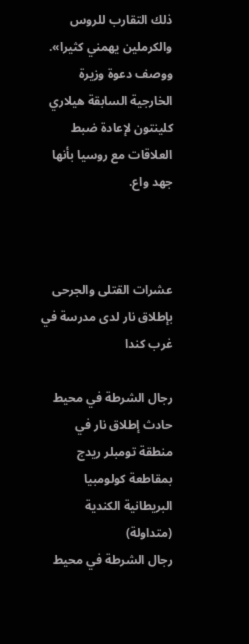ذلك التقارب للروس والكرملين يهمني كثيرا». ووصف دعوة وزيرة الخارجية السابقة هيلاري كلينتون لإعادة ضبط العلاقات مع روسيا بأنها جهد واع.



عشرات القتلى والجرحى بإطلاق نار لدى مدرسة في غرب كندا

رجال الشرطة في محيط حادث إطلاق نار في منطقة تومبلر ريدج بمقاطعة كولومبيا البريطانية الكندية (متداولة)
رجال الشرطة في محيط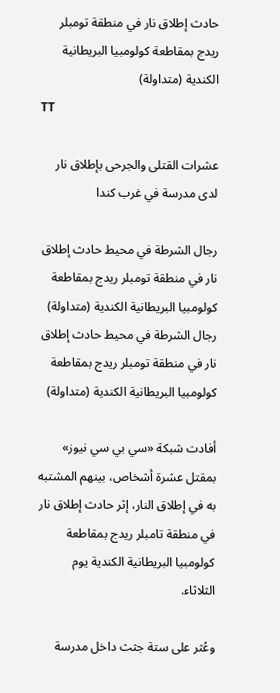حادث إطلاق نار في منطقة تومبلر ريدج بمقاطعة كولومبيا البريطانية الكندية (متداولة)
TT

عشرات القتلى والجرحى بإطلاق نار لدى مدرسة في غرب كندا

رجال الشرطة في محيط حادث إطلاق نار في منطقة تومبلر ريدج بمقاطعة كولومبيا البريطانية الكندية (متداولة)
رجال الشرطة في محيط حادث إطلاق نار في منطقة تومبلر ريدج بمقاطعة كولومبيا البريطانية الكندية (متداولة)

أفادت شبكة «سي بي سي نيوز» بمقتل عشرة أشخاص، بينهم المشتبه به في إطلاق النار، إثر حادث إطلاق نار في منطقة تامبلر ريدج بمقاطعة كولومبيا البريطانية الكندية يوم الثلاثاء.

وعُثر على ستة جثث داخل مدرسة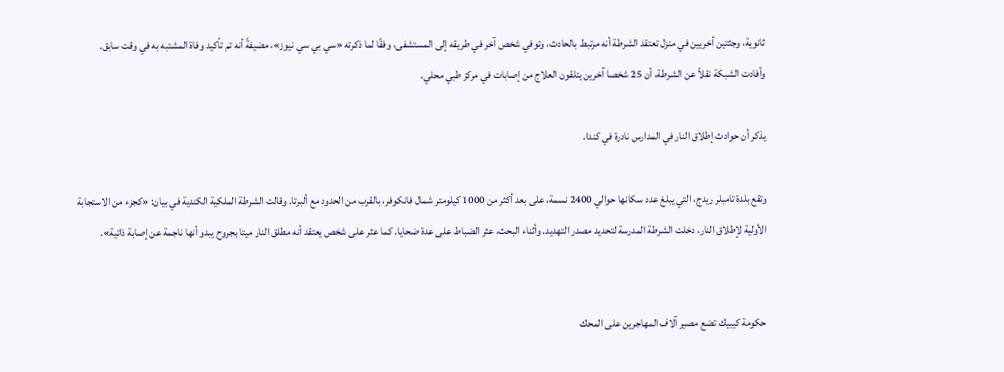ثانوية، وجثتين أخريين في منزل تعتقد الشرطة أنه مرتبط بالحادث، وتوفي شخص آخر في طريقه إلى المستشفى، وفقًا لما ذكرته «سي بي سي نيوز»، مضيفةً أنه تم تأكيد وفاة المشتبه به في وقت سابق. وأفادت الشبكة نقلاً عن الشرطة، أن 25 شخصا آخرين يتلقون العلاج من إصابات في مركز طبي محلي.

يذكر أن حوادث إطلاق النار في المدارس نادرة في كندا.

وتقع بلدة تامبلر ريدج، التي يبلغ عدد سكانها حوالي 2400 نسمة، على بعد أكثر من 1000 كيلومتر شمال فانكوفر، بالقرب من الحدود مع ألبرتا. وقالت الشرطة الملكية الكندية في بيان: «كجزء من الاستجابة الأولية لإطلاق النار، دخلت الشرطة المدرسة لتحديد مصدر التهديد. وأثناء البحث، عثر الضباط على عدة ضحايا. كما عثر على شخص يعتقد أنه مطلق النار ميتا بجروح يبدو أنها ناجمة عن إصابة ذاتية».


حكومة كيبيك تضع مصير آلاف المهاجرين على المحك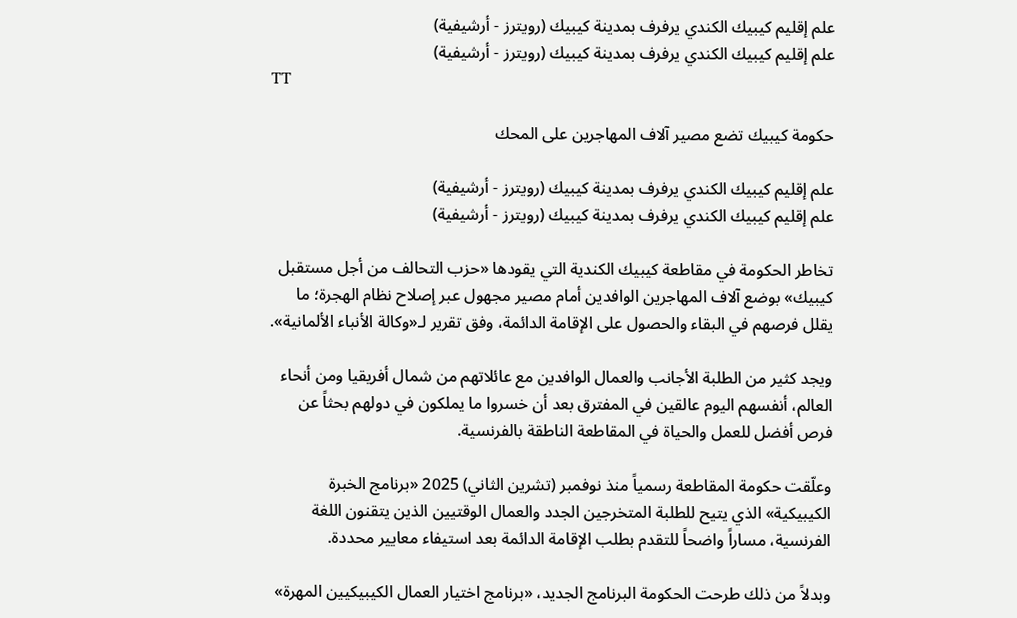علم إقليم كيبيك الكندي يرفرف بمدينة كيبيك (رويترز - أرشيفية)
علم إقليم كيبيك الكندي يرفرف بمدينة كيبيك (رويترز - أرشيفية)
TT

حكومة كيبيك تضع مصير آلاف المهاجرين على المحك

علم إقليم كيبيك الكندي يرفرف بمدينة كيبيك (رويترز - أرشيفية)
علم إقليم كيبيك الكندي يرفرف بمدينة كيبيك (رويترز - أرشيفية)

تخاطر الحكومة في مقاطعة كيبيك الكندية التي يقودها «حزب التحالف من أجل مستقبل كيبيك» بوضع آلاف المهاجرين الوافدين أمام مصير مجهول عبر إصلاح نظام الهجرة؛ ما يقلل فرصهم في البقاء والحصول على الإقامة الدائمة، وفق تقرير لـ«وكالة الأنباء الألمانية».

ويجد كثير من الطلبة الأجانب والعمال الوافدين مع عائلاتهم من شمال أفريقيا ومن أنحاء العالم، أنفسهم اليوم عالقين في المفترق بعد أن خسروا ما يملكون في دولهم بحثاً عن فرص أفضل للعمل والحياة في المقاطعة الناطقة بالفرنسية.

وعلّقت حكومة المقاطعة رسمياً منذ نوفمبر (تشرين الثاني) 2025 «برنامج الخبرة الكيبيكية» الذي يتيح للطلبة المتخرجين الجدد والعمال الوقتيين الذين يتقنون اللغة الفرنسية، مساراً واضحاً للتقدم بطلب الإقامة الدائمة بعد استيفاء معايير محددة.

وبدلاً من ذلك طرحت الحكومة البرنامج الجديد، «برنامج اختيار العمال الكيبيكيين المهرة»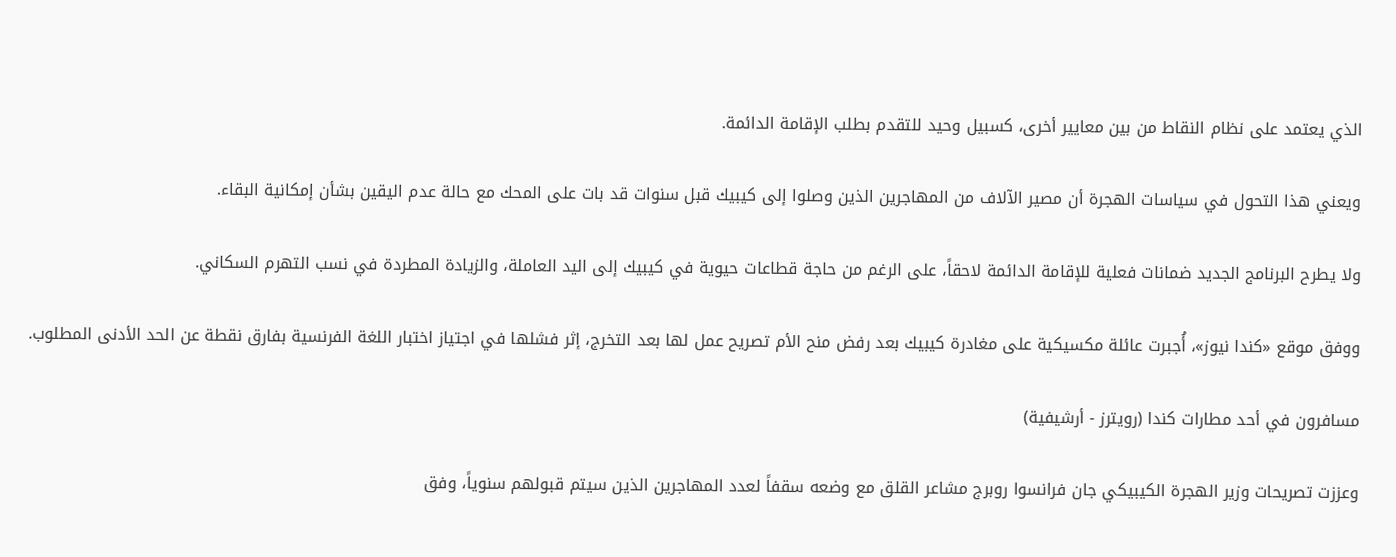الذي يعتمد على نظام النقاط من بين معايير أخرى، كسبيل وحيد للتقدم بطلب الإقامة الدائمة.

ويعني هذا التحول في سياسات الهجرة أن مصير الآلاف من المهاجرين الذين وصلوا إلى كيبيك قبل سنوات قد بات على المحك مع حالة عدم اليقين بشأن إمكانية البقاء.

ولا يطرح البرنامج الجديد ضمانات فعلية للإقامة الدائمة لاحقاً، على الرغم من حاجة قطاعات حيوية في كيبيك إلى اليد العاملة، والزيادة المطردة في نسب التهرم السكاني.

ووفق موقع «كندا نيوز»، أُجبرت عائلة مكسيكية على مغادرة كيبيك بعد رفض منح الأم تصريح عمل لها بعد التخرج، إثر فشلها في اجتياز اختبار اللغة الفرنسية بفارق نقطة عن الحد الأدنى المطلوب.

مسافرون في أحد مطارات كندا (رويترز - أرشيفية)

وعززت تصريحات وزير الهجرة الكيبيكي جان فرانسوا روبرج مشاعر القلق مع وضعه سقفاً لعدد المهاجرين الذين سيتم قبولهم سنوياً، وفق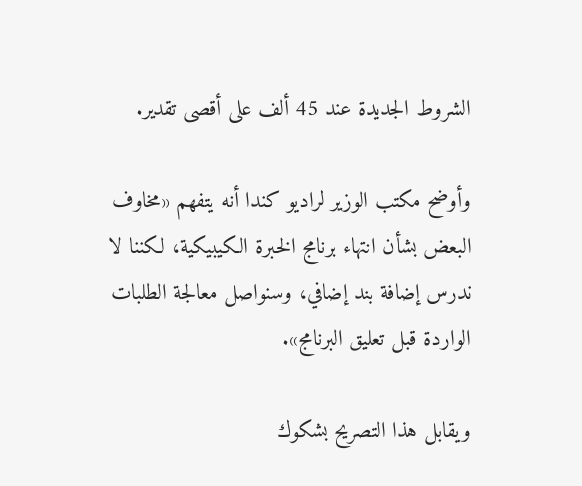الشروط الجديدة عند 45 ألف على أقصى تقدير.

وأوضح مكتب الوزير لراديو كندا أنه يتفهم «مخاوف البعض بشأن انتهاء برنامج الخبرة الكيبيكية، لكننا لا ندرس إضافة بند إضافي، وسنواصل معالجة الطلبات الواردة قبل تعليق البرنامج».

ويقابل هذا التصريح بشكوك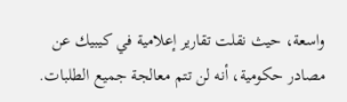واسعة، حيث نقلت تقارير إعلامية في كيبيك عن مصادر حكومية، أنه لن تتم معالجة جميع الطلبات.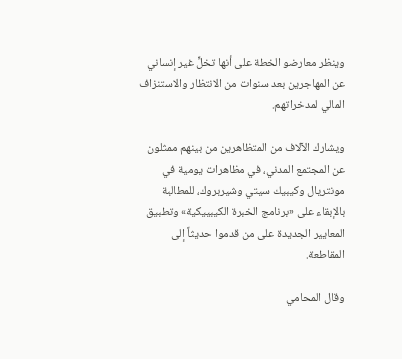وينظر معارضو الخطة على أنها تخلٍّ غير إنساني عن المهاجرين بعد سنوات من الانتظار والاستنزاف المالي لمدخراتهم.

ويشارك الآلاف من المتظاهرين من بينهم ممثلون عن المجتمع المدني، في مظاهرات يومية في مونتريال وكيبيك سيتي وشيربروك، للمطالبة بالإبقاء على «برنامج الخبرة الكيبييكية» وتطبيق المعايير الجديدة على من قدموا حديثاً إلى المقاطعة.

وقال المحامي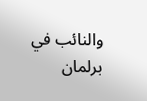والنائب في برلمان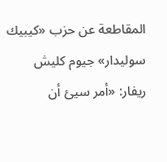المقاطعة عن حزب «كيبيك سوليدار» جيوم كليش ريفار: «أمر سيئ أن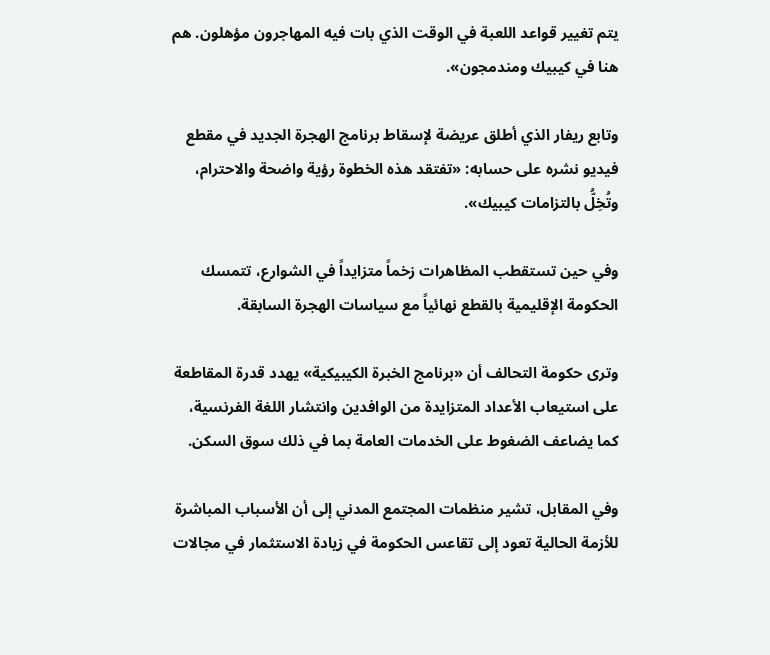يتم تغيير قواعد اللعبة في الوقت الذي بات فيه المهاجرون مؤهلون. هم هنا في كيبيك ومندمجون».

وتابع ريفار الذي أطلق عريضة لإسقاط برنامج الهجرة الجديد في مقطع فيديو نشره على حسابه: «تفتقد هذه الخطوة رؤية واضحة والاحترام، وتُخِلُّ بالتزامات كيبيك».

وفي حين تستقطب المظاهرات زخماً متزايداً في الشوارع، تتمسك الحكومة الإقليمية بالقطع نهائياً مع سياسات الهجرة السابقة.

وترى حكومة التحالف أن «برنامج الخبرة الكيبيكية» يهدد قدرة المقاطعة على استيعاب الأعداد المتزايدة من الوافدين وانتشار اللغة الفرنسية، كما يضاعف الضغوط على الخدمات العامة بما في ذلك سوق السكن.

وفي المقابل، تشير منظمات المجتمع المدني إلى أن الأسباب المباشرة للأزمة الحالية تعود إلى تقاعس الحكومة في زيادة الاستثمار في مجالات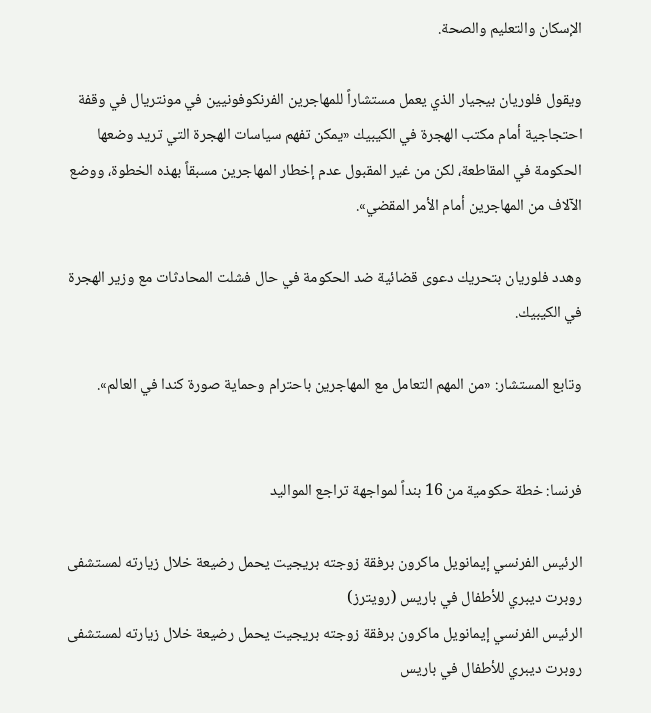الإسكان والتعليم والصحة.

ويقول فلوريان بيجيار الذي يعمل مستشاراً للمهاجرين الفرنكوفونيين في مونتريال في وقفة احتجاجية أمام مكتب الهجرة في الكيبيك «يمكن تفهم سياسات الهجرة التي تريد وضعها الحكومة في المقاطعة، لكن من غير المقبول عدم إخطار المهاجرين مسبقاً بهذه الخطوة، ووضع الآلاف من المهاجرين أمام الأمر المقضي».

وهدد فلوريان بتحريك دعوى قضائية ضد الحكومة في حال فشلت المحادثات مع وزير الهجرة في الكيبيك.

وتابع المستشار: «من المهم التعامل مع المهاجرين باحترام وحماية صورة كندا في العالم».


فرنسا: خطة حكومية من 16 بنداً لمواجهة تراجع المواليد

الرئيس الفرنسي إيمانويل ماكرون برفقة زوجته بريجيت يحمل رضيعة خلال زيارته لمستشفى روبرت ديبري للأطفال في باريس (رويترز)
الرئيس الفرنسي إيمانويل ماكرون برفقة زوجته بريجيت يحمل رضيعة خلال زيارته لمستشفى روبرت ديبري للأطفال في باريس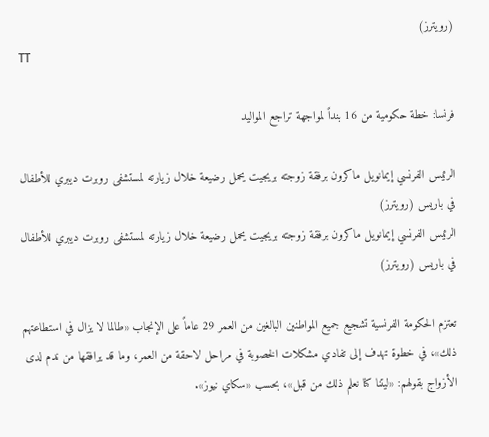(رويترز)
TT

فرنسا: خطة حكومية من 16 بنداً لمواجهة تراجع المواليد

الرئيس الفرنسي إيمانويل ماكرون برفقة زوجته بريجيت يحمل رضيعة خلال زيارته لمستشفى روبرت ديبري للأطفال في باريس (رويترز)
الرئيس الفرنسي إيمانويل ماكرون برفقة زوجته بريجيت يحمل رضيعة خلال زيارته لمستشفى روبرت ديبري للأطفال في باريس (رويترز)

تعتزم الحكومة الفرنسية تشجيع جميع المواطنين البالغين من العمر 29 عاماً على الإنجاب «طالما لا يزال في استطاعتهم ذلك»، في خطوة تهدف إلى تفادي مشكلات الخصوبة في مراحل لاحقة من العمر، وما قد يرافقها من ندم لدى الأزواج بقولهم: «ليتنا كنا نعلم ذلك من قبل»، بحسب «سكاي نيوز».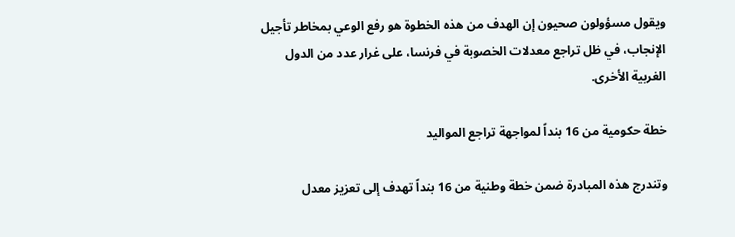ويقول مسؤولون صحيون إن الهدف من هذه الخطوة هو رفع الوعي بمخاطر تأجيل الإنجاب، في ظل تراجع معدلات الخصوبة في فرنسا، على غرار عدد من الدول الغربية الأخرى.

خطة حكومية من 16 بنداً لمواجهة تراجع المواليد

وتندرج هذه المبادرة ضمن خطة وطنية من 16 بنداً تهدف إلى تعزيز معدل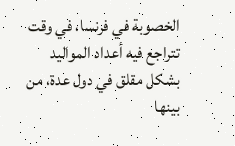الخصوبة في فرنسا، في وقت تتراجع فيه أعداد المواليد بشكل مقلق في دول عدة، من بينها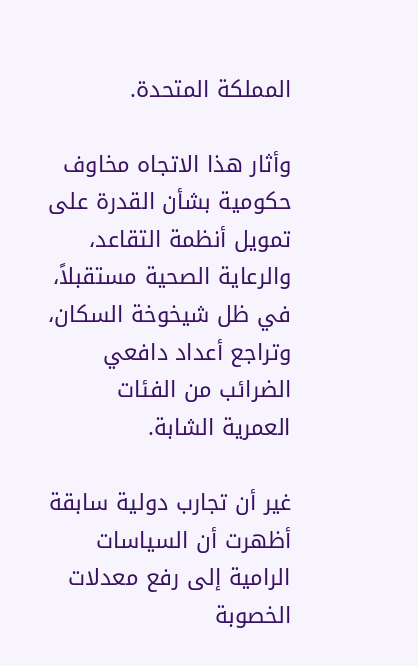المملكة المتحدة.

وأثار هذا الاتجاه مخاوف حكومية بشأن القدرة على تمويل أنظمة التقاعد، والرعاية الصحية مستقبلاً، في ظل شيخوخة السكان، وتراجع أعداد دافعي الضرائب من الفئات العمرية الشابة.

غير أن تجارب دولية سابقة أظهرت أن السياسات الرامية إلى رفع معدلات الخصوبة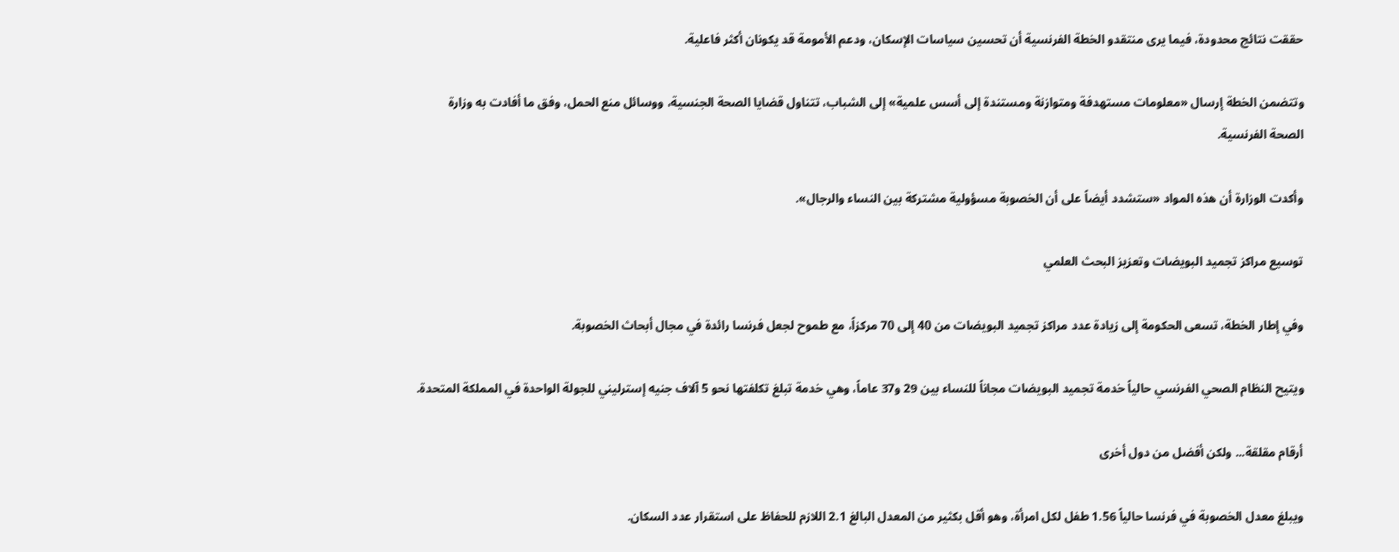حققت نتائج محدودة، فيما يرى منتقدو الخطة الفرنسية أن تحسين سياسات الإسكان، ودعم الأمومة قد يكونان أكثر فاعلية.

وتتضمن الخطة إرسال «معلومات مستهدفة ومتوازنة ومستندة إلى أسس علمية» إلى الشباب، تتناول قضايا الصحة الجنسية، ووسائل منع الحمل، وفق ما أفادت به وزارة الصحة الفرنسية.

وأكدت الوزارة أن هذه المواد «ستشدد أيضاً على أن الخصوبة مسؤولية مشتركة بين النساء والرجال».

توسيع مراكز تجميد البويضات وتعزيز البحث العلمي

وفي إطار الخطة، تسعى الحكومة إلى زيادة عدد مراكز تجميد البويضات من 40 إلى 70 مركزاً، مع طموح لجعل فرنسا رائدة في مجال أبحاث الخصوبة.

ويتيح النظام الصحي الفرنسي حالياً خدمة تجميد البويضات مجاناً للنساء بين 29 و37 عاماً، وهي خدمة تبلغ تكلفتها نحو 5 آلاف جنيه إسترليني للجولة الواحدة في المملكة المتحدة.

أرقام مقلقة... ولكن أفضل من دول أخرى

ويبلغ معدل الخصوبة في فرنسا حالياً 1.56 طفل لكل امرأة، وهو أقل بكثير من المعدل البالغ 2.1 اللازم للحفاظ على استقرار عدد السكان.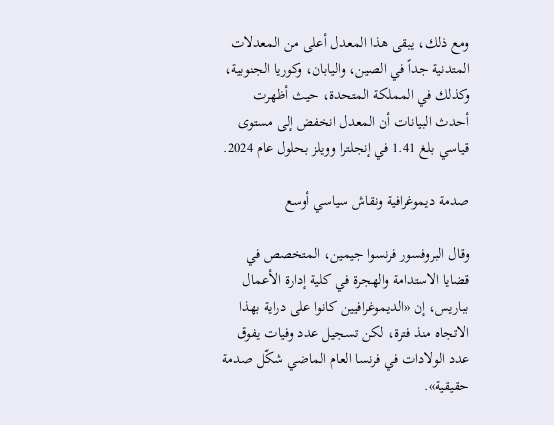ومع ذلك، يبقى هذا المعدل أعلى من المعدلات المتدنية جداً في الصين، واليابان، وكوريا الجنوبية، وكذلك في المملكة المتحدة، حيث أظهرت أحدث البيانات أن المعدل انخفض إلى مستوى قياسي بلغ 1.41 في إنجلترا وويلز بحلول عام 2024.

صدمة ديموغرافية ونقاش سياسي أوسع

وقال البروفسور فرنسوا جيمين، المتخصص في قضايا الاستدامة والهجرة في كلية إدارة الأعمال بباريس، إن «الديموغرافيين كانوا على دراية بهذا الاتجاه منذ فترة، لكن تسجيل عدد وفيات يفوق عدد الولادات في فرنسا العام الماضي شكّل صدمة حقيقية».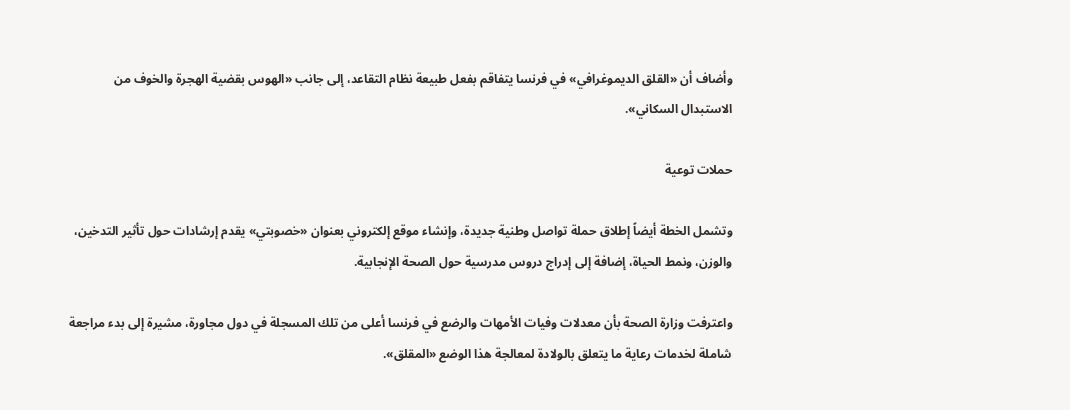وأضاف أن «القلق الديموغرافي» في فرنسا يتفاقم بفعل طبيعة نظام التقاعد، إلى جانب «الهوس بقضية الهجرة والخوف من الاستبدال السكاني».

حملات توعية

وتشمل الخطة أيضاً إطلاق حملة تواصل وطنية جديدة، وإنشاء موقع إلكتروني بعنوان «خصوبتي» يقدم إرشادات حول تأثير التدخين، والوزن، ونمط الحياة، إضافة إلى إدراج دروس مدرسية حول الصحة الإنجابية.

واعترفت وزارة الصحة بأن معدلات وفيات الأمهات والرضع في فرنسا أعلى من تلك المسجلة في دول مجاورة، مشيرة إلى بدء مراجعة شاملة لخدمات رعاية ما يتعلق بالولادة لمعالجة هذا الوضع «المقلق».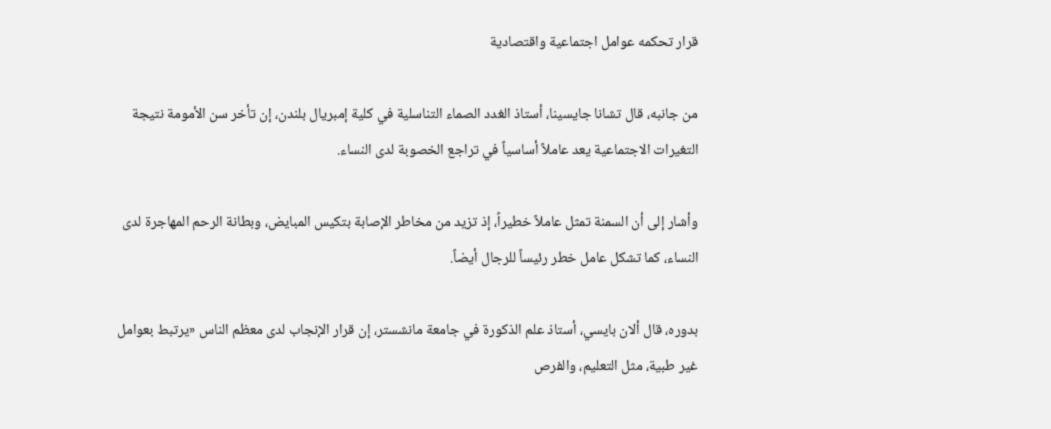قرار تحكمه عوامل اجتماعية واقتصادية

من جانبه، قال تشانا جايسينا، أستاذ الغدد الصماء التناسلية في كلية إمبريال بلندن، إن تأخر سن الأمومة نتيجة التغيرات الاجتماعية يعد عاملاً أساسياً في تراجع الخصوبة لدى النساء.

وأشار إلى أن السمنة تمثل عاملاً خطيراً، إذ تزيد من مخاطر الإصابة بتكيس المبايض، وبطانة الرحم المهاجرة لدى النساء، كما تشكل عامل خطر رئيساً للرجال أيضاً.

بدوره، قال ألان بايسي، أستاذ علم الذكورة في جامعة مانشستر، إن قرار الإنجاب لدى معظم الناس «يرتبط بعوامل غير طبية، مثل التعليم، والفرص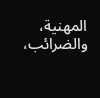المهنية، والضرائب،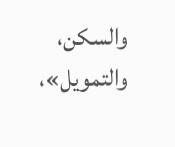والسكن، والتمويل»،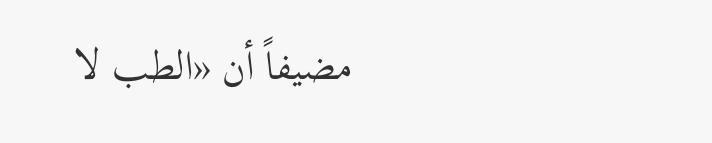مضيفاً أن «الطب لا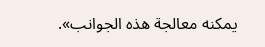يمكنه معالجة هذه الجوانب».